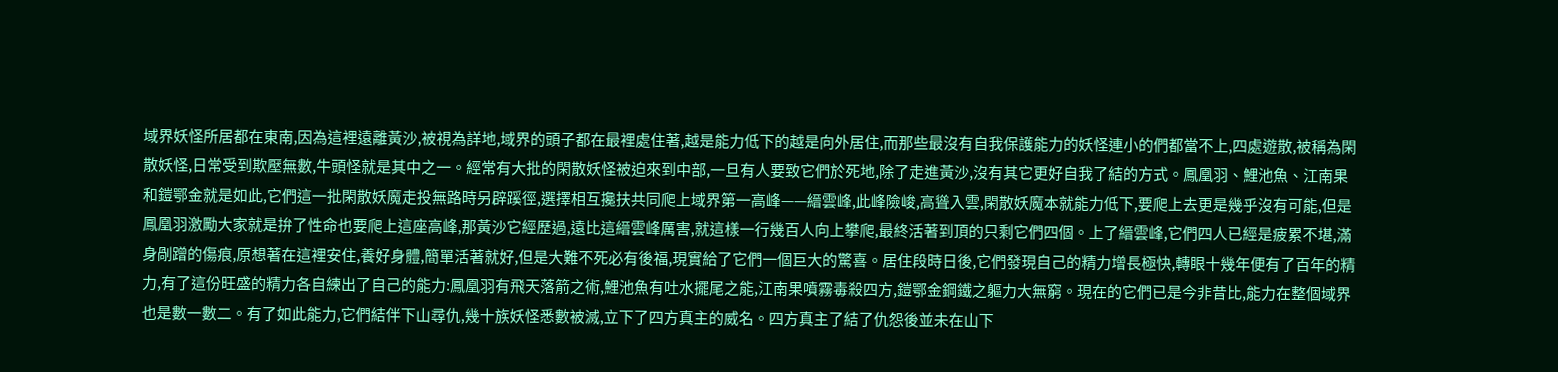域界妖怪所居都在東南,因為這裡遠離黃沙,被視為詳地,域界的頭子都在最裡處住著,越是能力低下的越是向外居住,而那些最沒有自我保護能力的妖怪連小的們都當不上,四處遊散,被稱為閑散妖怪,日常受到欺壓無數,牛頭怪就是其中之一。經常有大批的閑散妖怪被迫來到中部,一旦有人要致它們於死地,除了走進黃沙,沒有其它更好自我了結的方式。鳳凰羽、鯉池魚、江南果和鎧鄂金就是如此,它們這一批閑散妖魔走投無路時另辟蹊徑,選擇相互攙扶共同爬上域界第一高峰——縉雲峰,此峰險峻,高聳入雲,閑散妖魔本就能力低下,要爬上去更是幾乎沒有可能,但是鳳凰羽激勵大家就是拚了性命也要爬上這座高峰,那黃沙它經歷過,遠比這縉雲峰厲害,就這樣一行幾百人向上攀爬,最終活著到頂的只剩它們四個。上了縉雲峰,它們四人已經是疲累不堪,滿身剮蹭的傷痕,原想著在這裡安住,養好身體,簡單活著就好,但是大難不死必有後福,現實給了它們一個巨大的驚喜。居住段時日後,它們發現自己的精力增長極快,轉眼十幾年便有了百年的精力,有了這份旺盛的精力各自練出了自己的能力:鳳凰羽有飛天落箭之術,鯉池魚有吐水擺尾之能,江南果噴霧毒殺四方,鎧鄂金鋼鐵之軀力大無窮。現在的它們已是今非昔比,能力在整個域界也是數一數二。有了如此能力,它們結伴下山尋仇,幾十族妖怪悉數被滅,立下了四方真主的威名。四方真主了結了仇怨後並未在山下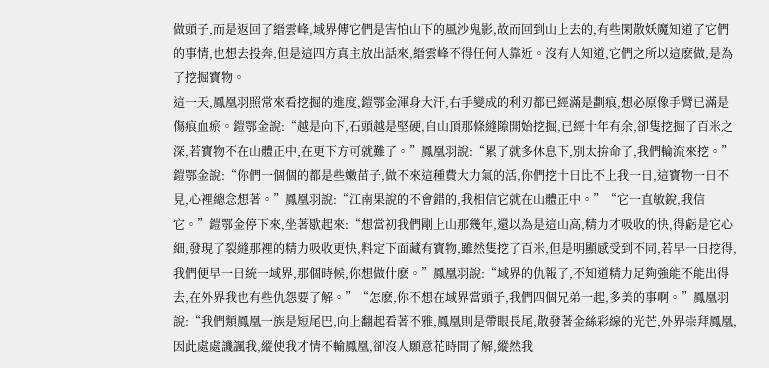做頭子,而是返回了縉雲峰,域界傳它們是害怕山下的風沙鬼影,故而回到山上去的,有些閑散妖魔知道了它們的事情,也想去投奔,但是這四方真主放出話來,縉雲峰不得任何人靠近。沒有人知道,它們之所以這麽做,是為了挖掘寶物。
這一天,鳳凰羽照常來看挖掘的進度,鎧鄂金渾身大汗,右手變成的利刃都已經滿是劃痕,想必原像手臂已滿是傷痕血瘀。鎧鄂金說:“越是向下,石頭越是堅硬,自山頂那條縫隙開始挖掘,已經十年有余,卻隻挖掘了百米之深,若寶物不在山體正中,在更下方可就難了。”鳳凰羽說:“累了就多休息下,別太拚命了,我們輪流來挖。”鎧鄂金說:“你們一個個的都是些嫩苗子,做不來這種費大力氣的活,你們挖十日比不上我一日,這寶物一日不見,心裡總念想著。”鳳凰羽說:“江南果說的不會錯的,我相信它就在山體正中。”“它一直敏銳,我信它。”鎧鄂金停下來,坐著歇起來:“想當初我們剛上山那幾年,還以為是這山高,精力才吸收的快,得虧是它心細,發現了裂縫那裡的精力吸收更快,料定下面藏有寶物,雖然隻挖了百米,但是明顯感受到不同,若早一日挖得,我們便早一日統一域界,那個時候,你想做什麽。”鳳凰羽說:“域界的仇報了,不知道精力足夠強能不能出得去,在外界我也有些仇怨要了解。”“怎麽,你不想在域界當頭子,我們四個兄弟一起,多美的事啊。”鳳凰羽說:“我們類鳳凰一族是短尾巴,向上翻起看著不雅,鳳凰則是帶眼長尾,散發著金絲彩線的光芒,外界崇拜鳳凰,因此處處譏諷我,縱使我才情不輸鳳凰,卻沒人願意花時間了解,縱然我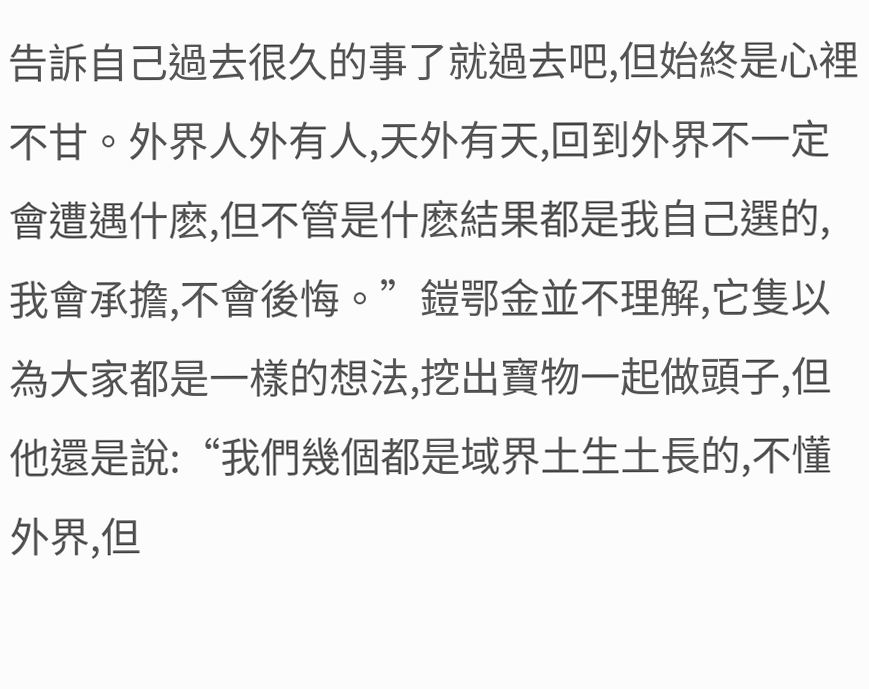告訴自己過去很久的事了就過去吧,但始終是心裡不甘。外界人外有人,天外有天,回到外界不一定會遭遇什麽,但不管是什麽結果都是我自己選的,我會承擔,不會後悔。”鎧鄂金並不理解,它隻以為大家都是一樣的想法,挖出寶物一起做頭子,但他還是說:“我們幾個都是域界土生土長的,不懂外界,但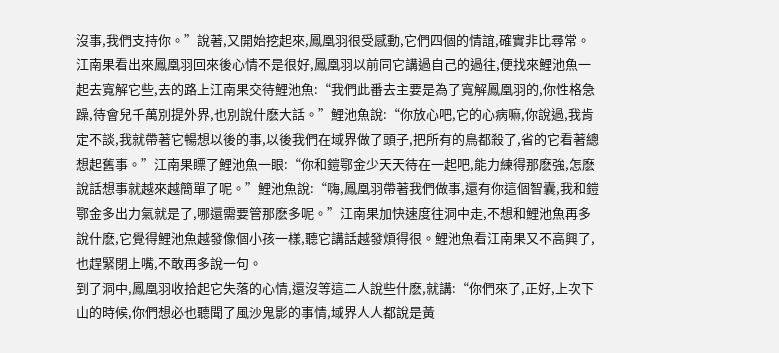沒事,我們支持你。”說著,又開始挖起來,鳳凰羽很受感動,它們四個的情誼,確實非比尋常。
江南果看出來鳳凰羽回來後心情不是很好,鳳凰羽以前同它講過自己的過往,便找來鯉池魚一起去寬解它些,去的路上江南果交待鯉池魚:“我們此番去主要是為了寬解鳳凰羽的,你性格急躁,待會兒千萬別提外界,也別說什麽大話。”鯉池魚說:“你放心吧,它的心病嘛,你說過,我肯定不談,我就帶著它暢想以後的事,以後我們在域界做了頭子,把所有的鳥都殺了,省的它看著總想起舊事。”江南果瞟了鯉池魚一眼:“你和鎧鄂金少天天待在一起吧,能力練得那麽強,怎麽說話想事就越來越簡單了呢。”鯉池魚說:“嗨,鳳凰羽帶著我們做事,還有你這個智囊,我和鎧鄂金多出力氣就是了,哪還需要管那麽多呢。”江南果加快速度往洞中走,不想和鯉池魚再多說什麽,它覺得鯉池魚越發像個小孩一樣,聽它講話越發煩得很。鯉池魚看江南果又不高興了,也趕緊閉上嘴,不敢再多說一句。
到了洞中,鳳凰羽收拾起它失落的心情,還沒等這二人說些什麽,就講:“你們來了,正好,上次下山的時候,你們想必也聽聞了風沙鬼影的事情,域界人人都說是黃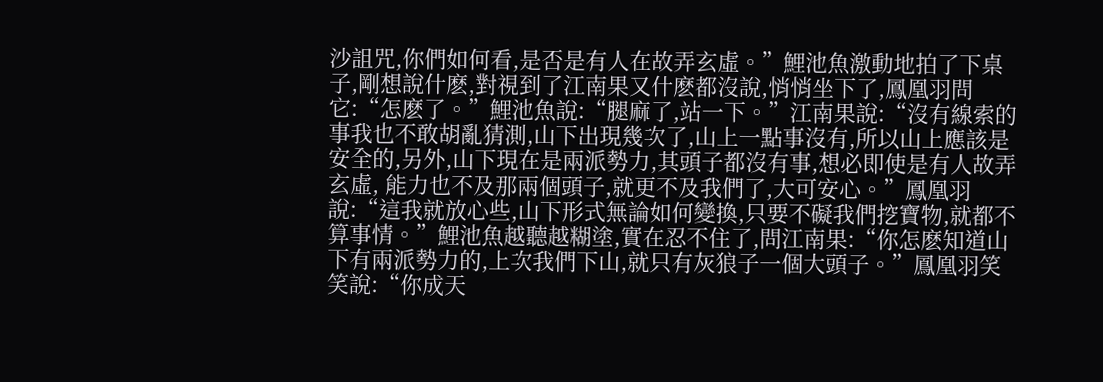沙詛咒,你們如何看,是否是有人在故弄玄虛。”鯉池魚激動地拍了下桌子,剛想說什麽,對視到了江南果又什麽都沒說,悄悄坐下了,鳳凰羽問它:“怎麽了。”鯉池魚說:“腿麻了,站一下。”江南果說:“沒有線索的事我也不敢胡亂猜測,山下出現幾次了,山上一點事沒有,所以山上應該是安全的,另外,山下現在是兩派勢力,其頭子都沒有事,想必即使是有人故弄玄虛, 能力也不及那兩個頭子,就更不及我們了,大可安心。”鳳凰羽說:“這我就放心些,山下形式無論如何變換,只要不礙我們挖寶物,就都不算事情。”鯉池魚越聽越糊塗,實在忍不住了,問江南果:“你怎麽知道山下有兩派勢力的,上次我們下山,就只有灰狼子一個大頭子。”鳳凰羽笑笑說:“你成天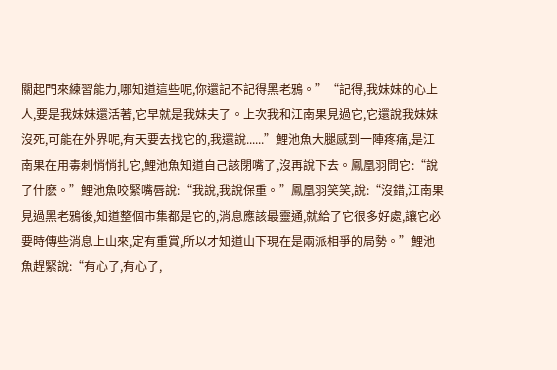關起門來練習能力,哪知道這些呢,你還記不記得黑老鴉。”“記得,我妹妹的心上人,要是我妹妹還活著,它早就是我妹夫了。上次我和江南果見過它,它還說我妹妹沒死,可能在外界呢,有天要去找它的,我還說......”鯉池魚大腿感到一陣疼痛,是江南果在用毒刺悄悄扎它,鯉池魚知道自己該閉嘴了,沒再說下去。鳳凰羽問它:“說了什麽。”鯉池魚咬緊嘴唇說:“我說,我說保重。”鳳凰羽笑笑,說:“沒錯,江南果見過黑老鴉後,知道整個市集都是它的,消息應該最靈通,就給了它很多好處,讓它必要時傳些消息上山來,定有重賞,所以才知道山下現在是兩派相爭的局勢。”鯉池魚趕緊說:“有心了,有心了,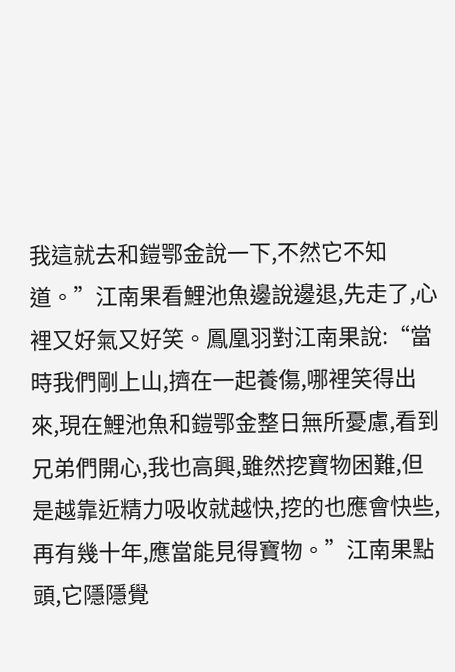我這就去和鎧鄂金說一下,不然它不知道。”江南果看鯉池魚邊說邊退,先走了,心裡又好氣又好笑。鳳凰羽對江南果說:“當時我們剛上山,擠在一起養傷,哪裡笑得出來,現在鯉池魚和鎧鄂金整日無所憂慮,看到兄弟們開心,我也高興,雖然挖寶物困難,但是越靠近精力吸收就越快,挖的也應會快些,再有幾十年,應當能見得寶物。”江南果點頭,它隱隱覺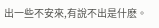出一些不安來,有說不出是什麽。